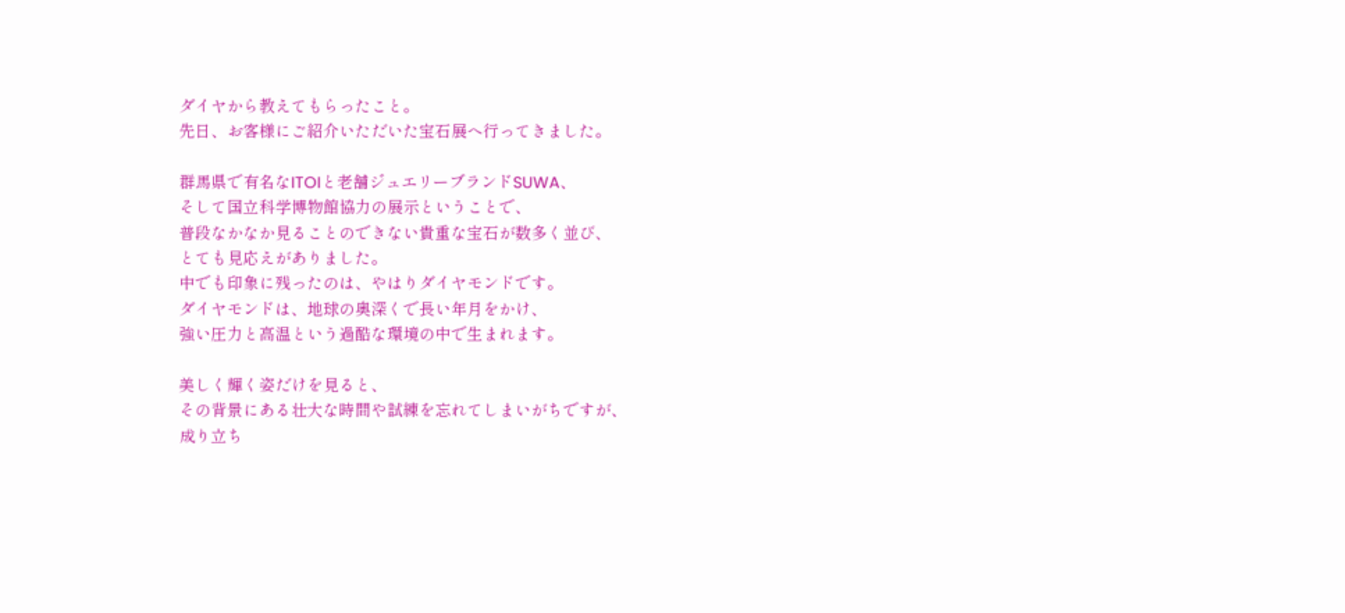ダイヤから教えてもらったこと。
先日、お客様にご紹介いただいた宝石展へ行ってきました。

群馬県で有名なITOIと老舗ジュエリーブランドSUWA、
そして国立科学博物館協力の展示ということで、
普段なかなか見ることのできない貴重な宝石が数多く並び、
とても見応えがありました。
中でも印象に残ったのは、やはりダイヤモンドです。
ダイヤモンドは、地球の奥深くで長い年月をかけ、
強い圧力と高温という過酷な環境の中で生まれます。

美しく輝く姿だけを見ると、
その背景にある壮大な時間や試練を忘れてしまいがちですが、
成り立ち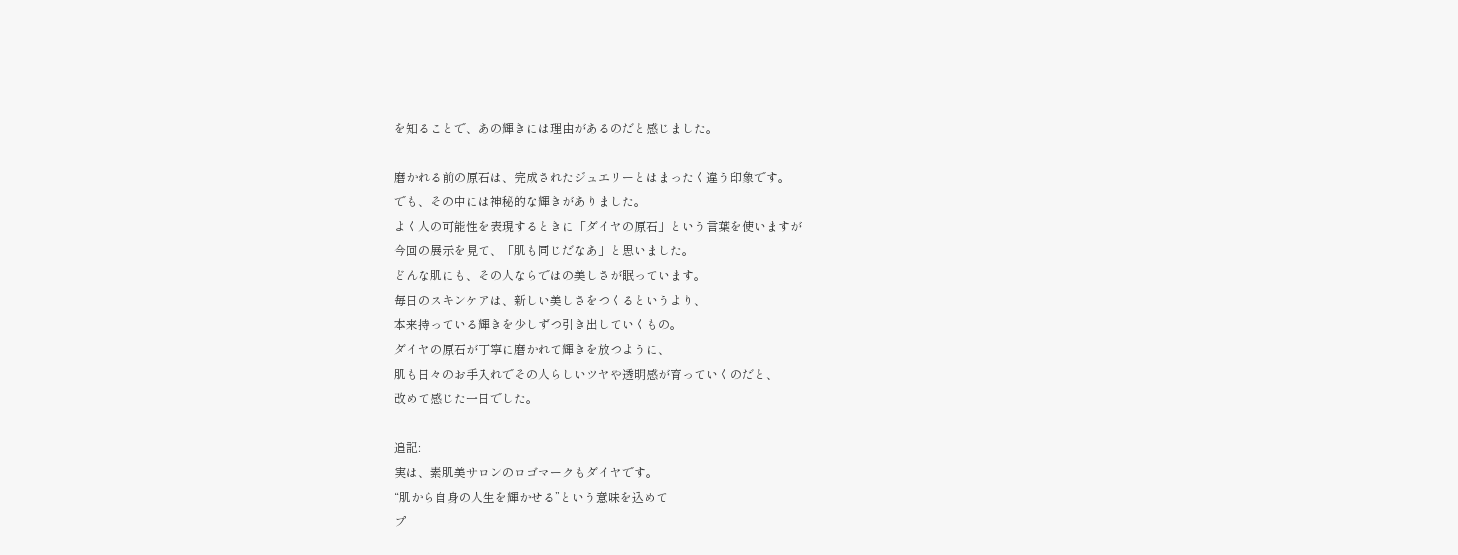を知ることで、あの輝きには理由があるのだと感じました。

磨かれる前の原石は、完成されたジュエリーとはまったく違う印象です。
でも、その中には神秘的な輝きがありました。
よく人の可能性を表現するときに「ダイヤの原石」という言葉を使いますが
今回の展示を見て、「肌も同じだなあ」と思いました。
どんな肌にも、その人ならではの美しさが眠っています。
毎日のスキンケアは、新しい美しさをつくるというより、
本来持っている輝きを少しずつ引き出していくもの。
ダイヤの原石が丁寧に磨かれて輝きを放つように、
肌も日々のお手入れでその人らしいツヤや透明感が育っていくのだと、
改めて感じた一日でした。

追記:
実は、素肌美サロンのロゴマークもダイヤです。
“肌から自身の人生を輝かせる”という意味を込めて
プ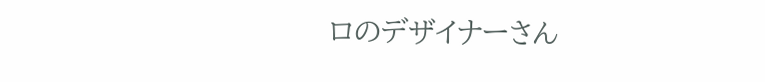ロのデザイナーさん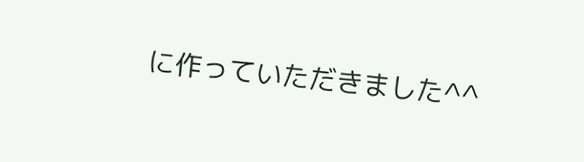に作っていただきました^^